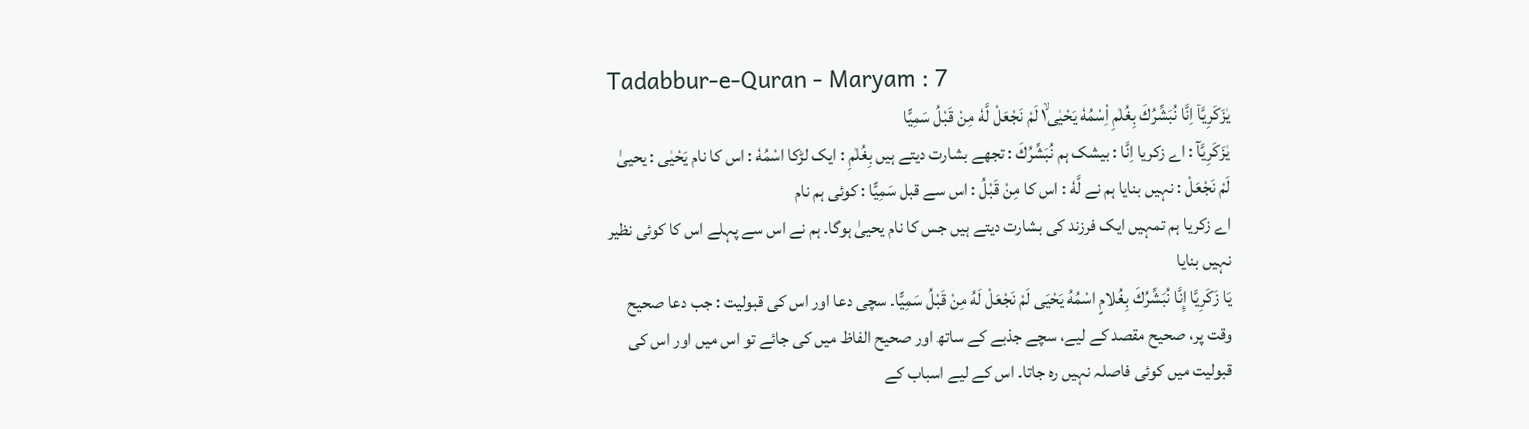Tadabbur-e-Quran - Maryam : 7
یٰزَكَرِیَّاۤ اِنَّا نُبَشِّرُكَ بِغُلٰمِ اِ۟سْمُهٗ یَحْیٰى١ۙ لَمْ نَجْعَلْ لَّهٗ مِنْ قَبْلُ سَمِیًّا
يٰزَكَرِيَّآ : اے زکریا اِنَّا : بیشک ہم نُبَشِّرُكَ : تجھے بشارت دیتے ہیں بِغُلٰمِ : ایک لڑکا اسْمُهٗ : اس کا نام يَحْيٰى : یحییٰ لَمْ نَجْعَلْ : نہیں بنایا ہم نے لَّهٗ : اس کا مِنْ قَبْلُ : اس سے قبل سَمِيًّا : کوئی ہم نام
اے زکریا ہم تمہیں ایک فرزند کی بشارت دیتے ہیں جس کا نام یحییٰ ہوگا۔ ہم نے اس سے پہلے اس کا کوئی نظیر نہیں بنایا
يَا زَكَرِيَّا إِنَّا نُبَشِّرُكَ بِغُلامٍ اسْمُهُ يَحْيَى لَمْ نَجْعَلْ لَهُ مِنْ قَبْلُ سَمِيًّا۔ سچی دعا اور اس کی قبولیت : جب دعا صحیح وقت پر، صحیح مقصد کے لیے، سچے جذبے کے ساتھ اور صحیح الفاظ میں کی جائے تو اس میں اور اس کی قبولیت میں کوئی فاصلہ نہیں رہ جاتا۔ اس کے لیے اسباب کے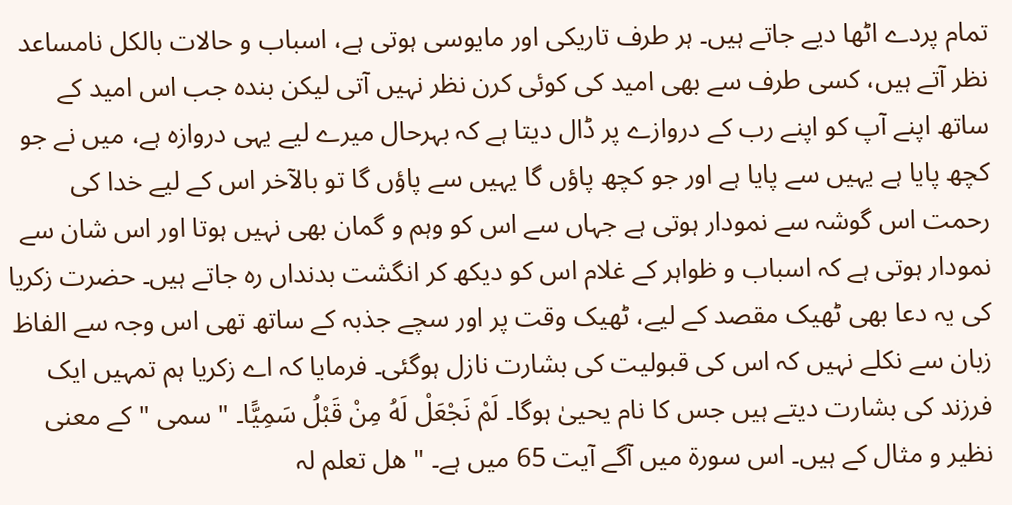تمام پردے اٹھا دیے جاتے ہیں۔ ہر طرف تاریکی اور مایوسی ہوتی ہے، اسباب و حالات بالکل نامساعد نظر آتے ہیں، کسی طرف سے بھی امید کی کوئی کرن نظر نہیں آتی لیکن بندہ جب اس امید کے ساتھ اپنے آپ کو اپنے رب کے دروازے پر ڈال دیتا ہے کہ بہرحال میرے لیے یہی دروازہ ہے، میں نے جو کچھ پایا ہے یہیں سے پایا ہے اور جو کچھ پاؤں گا یہیں سے پاؤں گا تو بالآخر اس کے لیے خدا کی رحمت اس گوشہ سے نمودار ہوتی ہے جہاں سے اس کو وہم و گمان بھی نہیں ہوتا اور اس شان سے نمودار ہوتی ہے کہ اسباب و ظواہر کے غلام اس کو دیکھ کر انگشت بدنداں رہ جاتے ہیں۔ حضرت زکریا کی یہ دعا بھی ٹھیک مقصد کے لیے، ٹھیک وقت پر اور سچے جذبہ کے ساتھ تھی اس وجہ سے الفاظ زبان سے نکلے نہیں کہ اس کی قبولیت کی بشارت نازل ہوگئی۔ فرمایا کہ اے زکریا ہم تمہیں ایک فرزند کی بشارت دیتے ہیں جس کا نام یحییٰ ہوگا۔ لَمْ نَجْعَلْ لَهُ مِنْ قَبْلُ سَمِيًّا۔ " سمی " کے معنی نظیر و مثال کے ہیں۔ اس سورة میں آگے آیت 65 میں ہے۔ " ھل تعلم لہ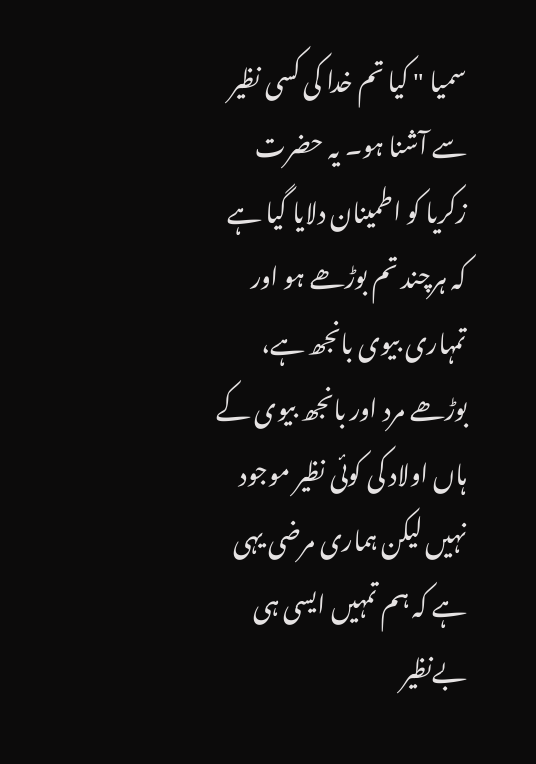سمیا " کیا تم خدا کی کسی نظیر سے آشنا ہو۔ یہ حضرت زکریا کو اطمینان دلایا گیا ہے کہ ہرچند تم بوڑھے ہو اور تمہاری بیوی بانجھ ہے، بوڑھے مرد اور بانجھ بیوی کے ہاں اولاد کی کوئی نظیر موجود نہیں لیکن ہماری مرضی یہی ہے کہ ہم تمہیں ایسی ہی بےنظیر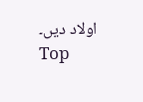اولاد دیں۔
Top